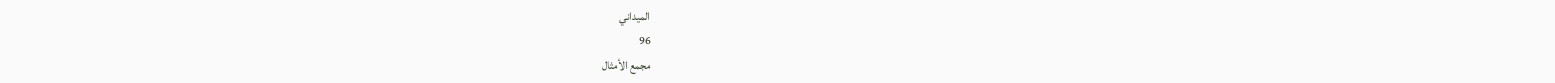الميداني
96
مجمع الأمثال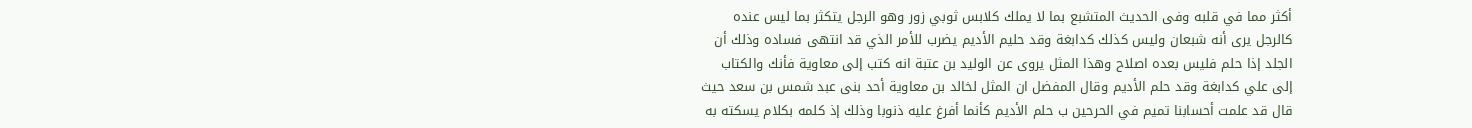أكثر مما في قلبه وفى الحديث المتشبع بما لا يملك كلابس ثوبي زور وهو الرجل يتكثر بما ليس عنده كالرجل يرى أنه شبعان وليس كذلك كدابغة وقد حليم الأديم يضرب للأمر الذي قد انتهى فساده وذلك أن الجلد إذا حلم فليس بعده اصلاح وهذا المثل يروى عن الوليد بن عتبة انه كتب إلى معاوية فأنك والكتاب إلى علي كدابغة وقد حلم الأديم وقال المفضل ان المثل لخالد بن معاوية أحد بنى عبد شمس بن سعد حيث قال قد علمت أحسابنا تميم في الحرحين ب حلم الأديم كأنما أفرغ عليه ذنوبا وذلك إذ كلمه بكلام يسكته به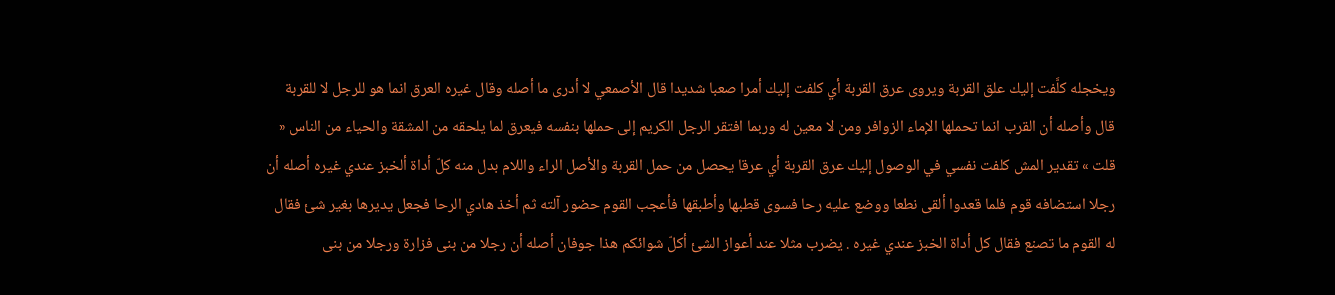ويخجله كلَّفت إليك علق القربة ويروى عرق القربة أي كلفت إليك أمرا صعبا شديدا قال الأصمعي لا أدرى ما أصله وقال غيره العرق انما هو للرجل لا للقربة قال وأصله أن القرب انما تحملها الإماء الزوافر ومن لا معين له وربما افتقر الرجل الكريم إلى حملها بنفسه فيعرق لما يلحقه من المشقة والحياء من الناس « قلت » تقدير المش كلفت نفسي في الوصول إليك عرق القربة أي عرقا يحصل من حمل القربة والأصل الراء واللام بدل منه كلّ أداة ألخبز عندي غيره أصله أن رجلا استضافه قوم فلما قعدوا ألقى نطعا ووضع عليه رحا فسوى قطبها وأطبقها فأعجب القوم حضور آلته ثم أخذ هادي الرحا فجعل يديرها بغير شئ فقال له القوم ما تصنع فقال كل أداة الخبز عندي غيره . يضرب مثلا عند أعواز الشئ أكلّ شوائكم هذا جوفان أصله أن رجلا من بنى فزارة ورجلا من بنى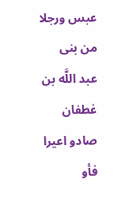عبس ورجلا من بنى عبد اللَّه بن غطفان صادو اعيرا فأو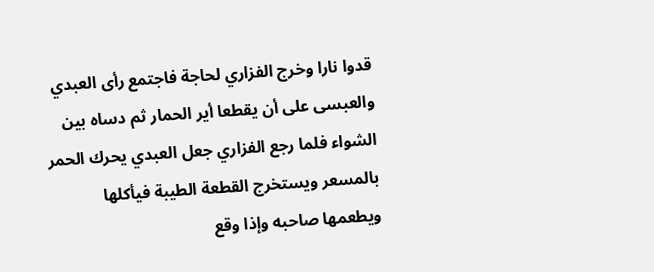قدوا نارا وخرج الفزاري لحاجة فاجتمع رأى العبدي والعبسى على أن يقطعا أير الحمار ثم دساه بين الشواء فلما رجع الفزاري جعل العبدي يحرك الحمر بالمسعر ويستخرج القطعة الطيبة فيأكلها ويطعمها صاحبه وإذا وقع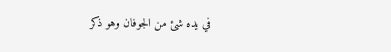في يده شئ من الجوفان وهو ذكر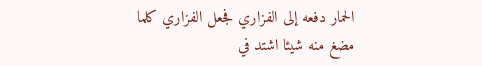الحمار دفعه إلى الفزاري فجعل الفزاري كلما مضغ منه شيئا اشتد في